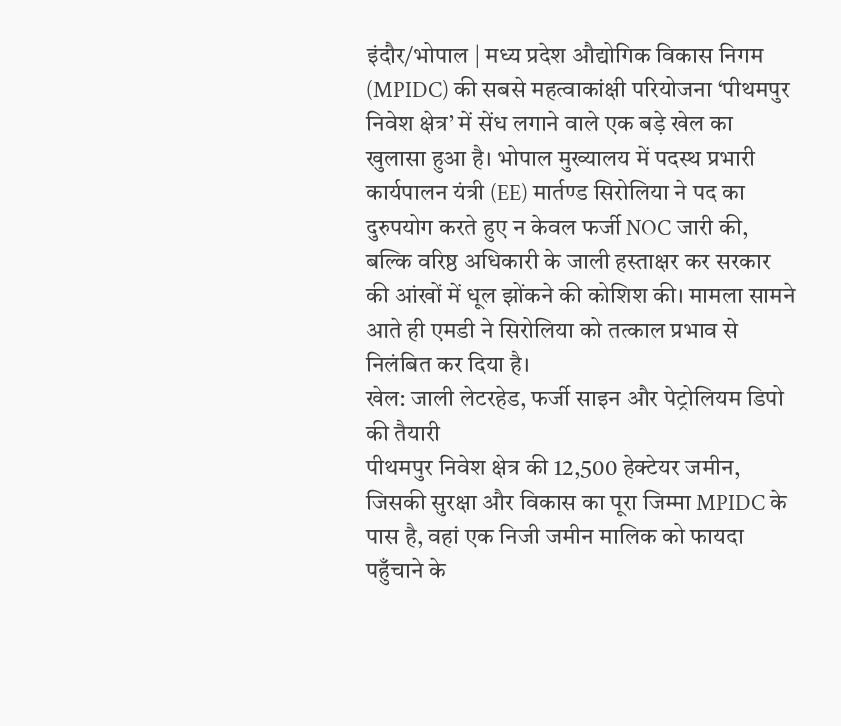इंदौर/भोपाल | मध्य प्रदेश औद्योगिक विकास निगम (MPIDC) की सबसे महत्वाकांक्षी परियोजना ‘पीथमपुर निवेश क्षेत्र’ में सेंध लगाने वाले एक बड़े खेल का खुलासा हुआ है। भोपाल मुख्यालय में पदस्थ प्रभारी कार्यपालन यंत्री (EE) मार्तण्ड सिरोलिया ने पद का दुरुपयोग करते हुए न केवल फर्जी NOC जारी की, बल्कि वरिष्ठ अधिकारी के जाली हस्ताक्षर कर सरकार की आंखों में धूल झोंकने की कोशिश की। मामला सामने आते ही एमडी ने सिरोलिया को तत्काल प्रभाव से निलंबित कर दिया है।
खेल: जाली लेटरहेड, फर्जी साइन और पेट्रोलियम डिपो की तैयारी
पीथमपुर निवेश क्षेत्र की 12,500 हेक्टेयर जमीन, जिसकी सुरक्षा और विकास का पूरा जिम्मा MPIDC के पास है, वहां एक निजी जमीन मालिक को फायदा पहुँचाने के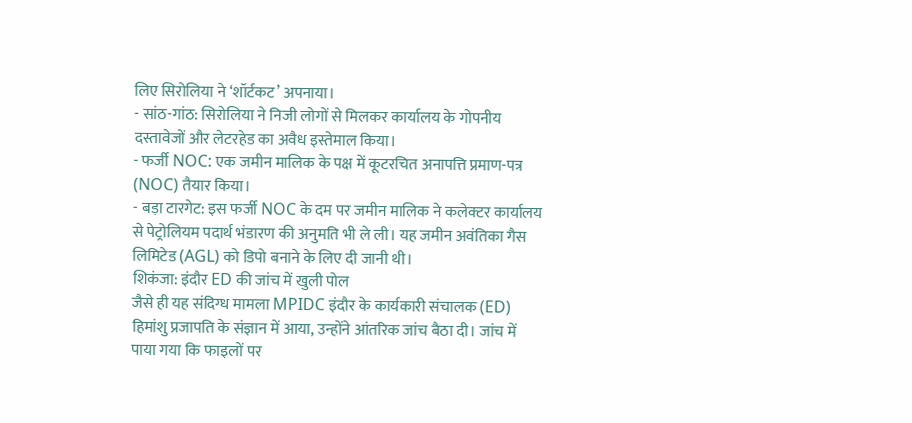लिए सिरोलिया ने ‘शॉर्टकट’ अपनाया।
- सांठ-गांठ: सिरोलिया ने निजी लोगों से मिलकर कार्यालय के गोपनीय दस्तावेजों और लेटरहेड का अवैध इस्तेमाल किया।
- फर्जी NOC: एक जमीन मालिक के पक्ष में कूटरचित अनापत्ति प्रमाण-पत्र (NOC) तैयार किया।
- बड़ा टारगेट: इस फर्जी NOC के दम पर जमीन मालिक ने कलेक्टर कार्यालय से पेट्रोलियम पदार्थ भंडारण की अनुमति भी ले ली। यह जमीन अवंतिका गैस लिमिटेड (AGL) को डिपो बनाने के लिए दी जानी थी।
शिकंजा: इंदौर ED की जांच में खुली पोल
जैसे ही यह संदिग्ध मामला MPIDC इंदौर के कार्यकारी संचालक (ED) हिमांशु प्रजापति के संज्ञान में आया, उन्होंने आंतरिक जांच बैठा दी। जांच में पाया गया कि फाइलों पर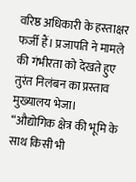वरिष्ठ अधिकारी के हस्ताक्षर फर्जी हैं। प्रजापति ने मामले की गंभीरता को देखते हुए तुरंत निलंबन का प्रस्ताव मुख्यालय भेजा।
“औद्योगिक क्षेत्र की भूमि के साथ किसी भी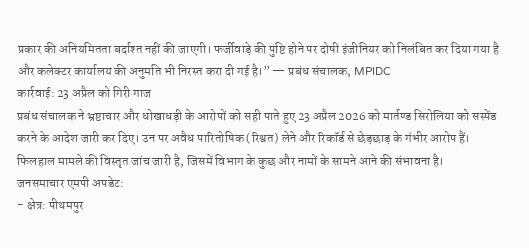प्रकार की अनियमितता बर्दाश्त नहीं की जाएगी। फर्जीवाड़े की पुष्टि होने पर दोषी इंजीनियर को निलंबित कर दिया गया है और कलेक्टर कार्यालय की अनुमति भी निरस्त करा दी गई है।” — प्रबंध संचालक, MPIDC
कार्रवाई: 23 अप्रैल को गिरी गाज
प्रबंध संचालक ने भ्रष्टाचार और धोखाधड़ी के आरोपों को सही पाते हुए 23 अप्रैल 2026 को मार्तण्ड सिरोलिया को सस्पेंड करने के आदेश जारी कर दिए। उन पर अवैध पारितोषिक (रिश्वत) लेने और रिकॉर्ड से छेड़छाड़ के गंभीर आरोप हैं। फिलहाल मामले की विस्तृत जांच जारी है, जिसमें विभाग के कुछ और नामों के सामने आने की संभावना है।
जनसमाचार एमपी अपडेट:
- क्षेत्र: पीथमपुर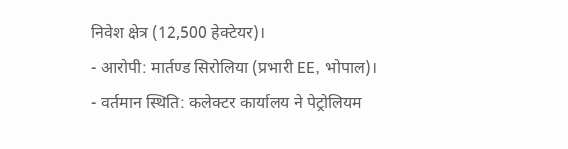निवेश क्षेत्र (12,500 हेक्टेयर)।
- आरोपी: मार्तण्ड सिरोलिया (प्रभारी EE, भोपाल)।
- वर्तमान स्थिति: कलेक्टर कार्यालय ने पेट्रोलियम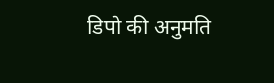डिपो की अनुमति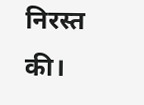निरस्त की।